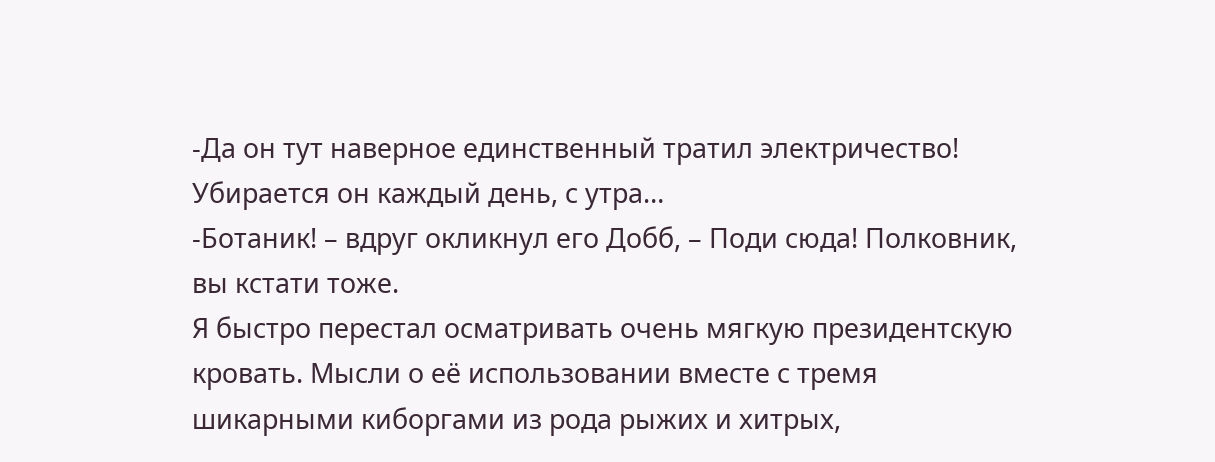-Да он тут наверное единственный тратил электричество! Убирается он каждый день, с утра…
-Ботаник! – вдруг окликнул его Добб, – Поди сюда! Полковник, вы кстати тоже.
Я быстро перестал осматривать очень мягкую президентскую кровать. Мысли о её использовании вместе с тремя шикарными киборгами из рода рыжих и хитрых,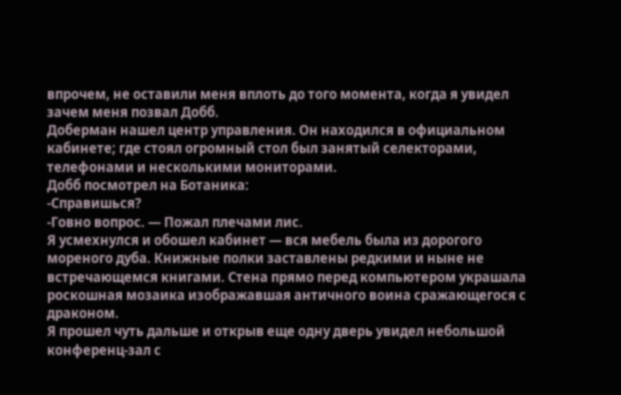впрочем, не оставили меня вплоть до того момента, когда я увидел зачем меня позвал Добб.
Доберман нашел центр управления. Он находился в официальном кабинете; где стоял огромный стол был занятый селекторами, телефонами и несколькими мониторами.
Добб посмотрел на Ботаника:
-Справишься?
-Говно вопрос. — Пожал плечами лис.
Я усмехнулся и обошел кабинет — вся мебель была из дорогого мореного дуба. Книжные полки заставлены редкими и ныне не встречающемся книгами. Стена прямо перед компьютером украшала роскошная мозаика изображавшая античного воина сражающегося с драконом.
Я прошел чуть дальше и открыв еще одну дверь увидел небольшой конференц-зал с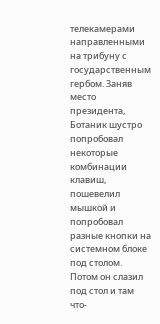телекамерами направленными на трибуну с государственным гербом. Заняв место президента, Ботаник шустро попробовал некоторые комбинации клавиш, пошевелил мышкой и попробовал разные кнопки на системном блоке под столом. Потом он слазил под стол и там что-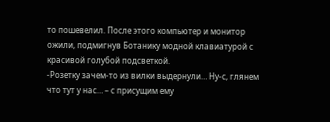то пошевелил. После этого компьютер и монитор ожили, подмигнув Ботанику модной клавиатурой с красивой голубой подсветкой.
-Розетку зачем-то из вилки выдернули… Ну-с, глянем что тут у нас… – с присущим ему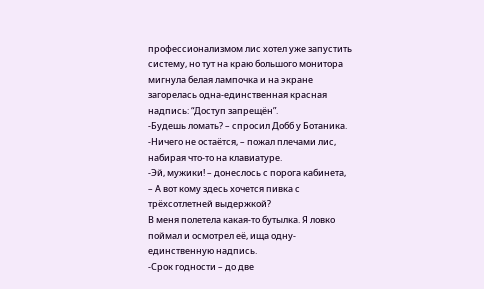профессионализмом лис хотел уже запустить систему, но тут на краю большого монитора мигнула белая лампочка и на экране загорелась одна-единственная красная надпись: “Доступ запрещён”.
-Будешь ломать? – спросил Добб у Ботаника.
-Ничего не остаётся, – пожал плечами лис, набирая что-то на клавиатуре.
-Эй, мужики! – донеслось с порога кабинета, – А вот кому здесь хочется пивка с трёхсотлетней выдержкой?
В меня полетела какая-то бутылка. Я ловко поймал и осмотрел её, ища одну-единственную надпись.
-Срок годности – до две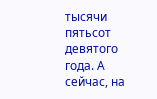тысячи пятьсот девятого года. А сейчас, на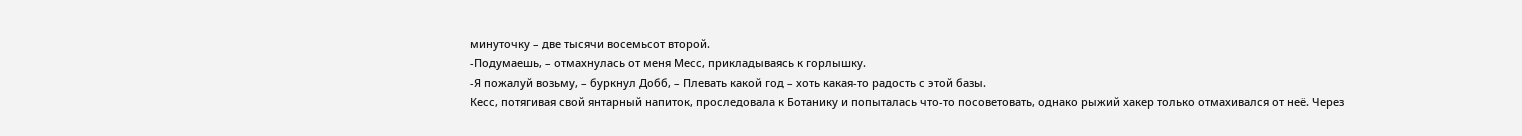минуточку – две тысячи восемьсот второй.
-Подумаешь, – отмахнулась от меня Месс, прикладываясь к горлышку.
-Я пожалуй возьму, – буркнул Добб, – Плевать какой год – хоть какая-то радость с этой базы.
Кесс, потягивая свой янтарный напиток, проследовала к Ботанику и попыталась что-то посоветовать, однако рыжий хакер только отмахивался от неё. Через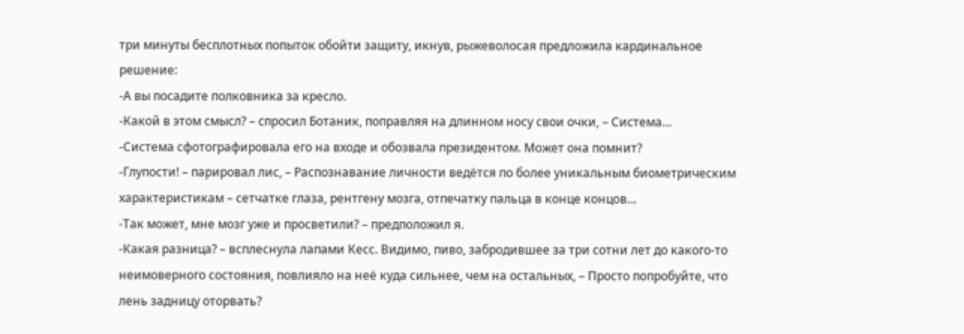три минуты бесплотных попыток обойти защиту, икнув, рыжеволосая предложила кардинальное решение:
-А вы посадите полковника за кресло.
-Какой в этом смысл? – спросил Ботаник, поправляя на длинном носу свои очки, – Система…
-Система сфотографировала его на входе и обозвала президентом. Может она помнит?
-Глупости! – парировал лис, – Распознавание личности ведётся по более уникальным биометрическим характеристикам – сетчатке глаза, рентгену мозга, отпечатку пальца в конце концов…
-Так может, мне мозг уже и просветили? – предположил я.
-Какая разница? – всплеснула лапами Кесс. Видимо, пиво, забродившее за три сотни лет до какого-то неимоверного состояния, повлияло на неё куда сильнее, чем на остальных, – Просто попробуйте, что лень задницу оторвать?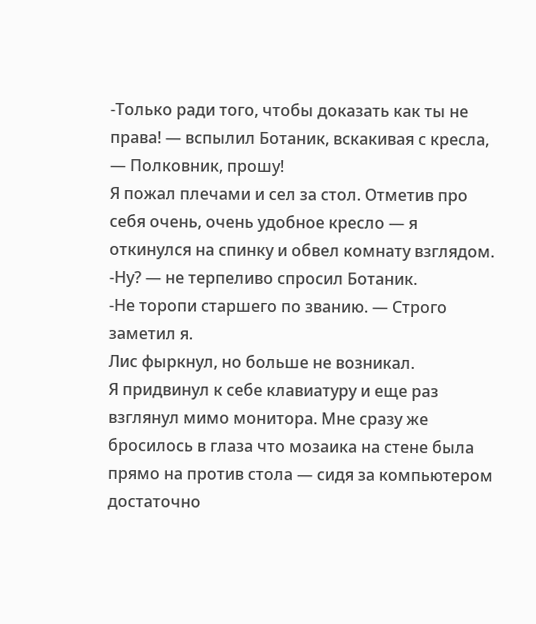-Только ради того, чтобы доказать как ты не права! — вспылил Ботаник, вскакивая с кресла, — Полковник, прошу!
Я пожал плечами и сел за стол. Отметив про себя очень, очень удобное кресло — я откинулся на спинку и обвел комнату взглядом.
-Ну? — не терпеливо спросил Ботаник.
-Не торопи старшего по званию. — Строго заметил я.
Лис фыркнул, но больше не возникал.
Я придвинул к себе клавиатуру и еще раз взглянул мимо монитора. Мне сразу же бросилось в глаза что мозаика на стене была прямо на против стола — сидя за компьютером достаточно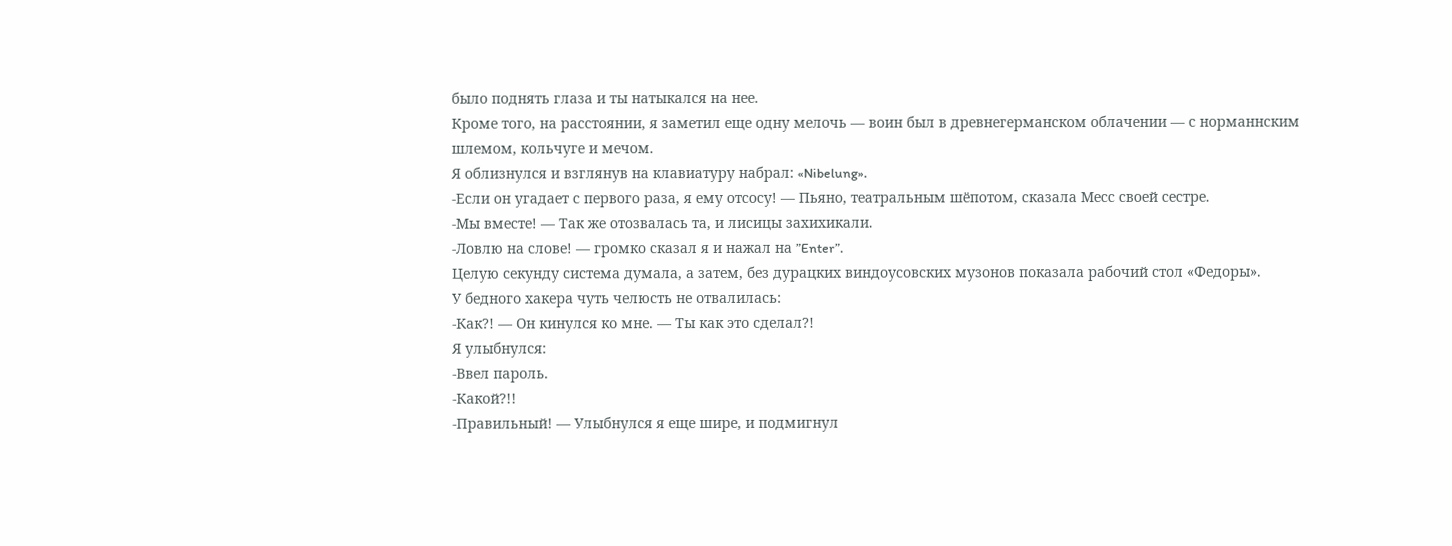было поднять глаза и ты натыкался на нее.
Кроме того, на расстоянии, я заметил еще одну мелочь — воин был в древнегерманском облачении — с норманнским шлемом, кольчуге и мечом.
Я облизнулся и взглянув на клавиатуру набрал: «Nibelung».
-Если он угадает с первого раза, я ему отсосу! — Пьяно, театральным шёпотом, сказала Месс своей сестре.
-Мы вместе! — Так же отозвалась та, и лисицы захихикали.
-Ловлю на слове! — громко сказал я и нажал на ”Enter”.
Целую секунду система думала, а затем, без дурацких виндоусовских музонов показала рабочий стол «Федоры».
У бедного хакера чуть челюсть не отвалилась:
-Как?! — Он кинулся ко мне. — Ты как это сделал?!
Я улыбнулся:
-Ввел пароль.
-Какой?!!
-Правильный! — Улыбнулся я еще шире, и подмигнул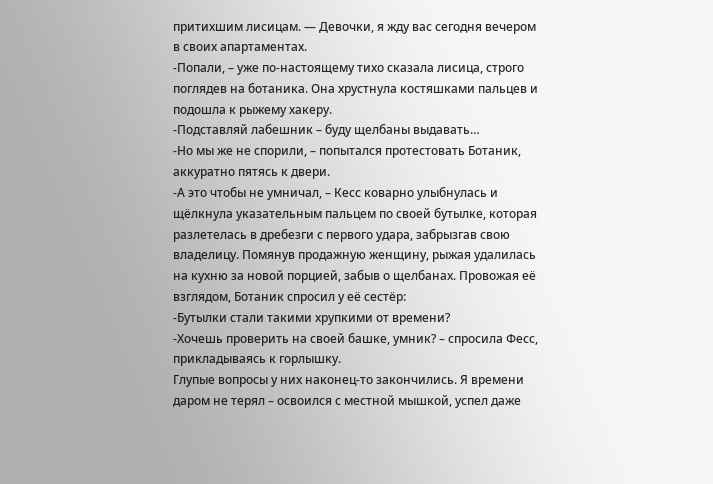притихшим лисицам. — Девочки, я жду вас сегодня вечером в своих апартаментах.
-Попали, – уже по-настоящему тихо сказала лисица, строго поглядев на ботаника. Она хрустнула костяшками пальцев и подошла к рыжему хакеру.
-Подставляй лабешник – буду щелбаны выдавать…
-Но мы же не спорили, – попытался протестовать Ботаник, аккуратно пятясь к двери.
-А это чтобы не умничал, – Кесс коварно улыбнулась и щёлкнула указательным пальцем по своей бутылке, которая разлетелась в дребезги с первого удара, забрызгав свою владелицу. Помянув продажную женщину, рыжая удалилась на кухню за новой порцией, забыв о щелбанах. Провожая её взглядом, Ботаник спросил у её сестёр:
-Бутылки стали такими хрупкими от времени?
-Хочешь проверить на своей башке, умник? – спросила Фесс, прикладываясь к горлышку.
Глупые вопросы у них наконец-то закончились. Я времени даром не терял – освоился с местной мышкой, успел даже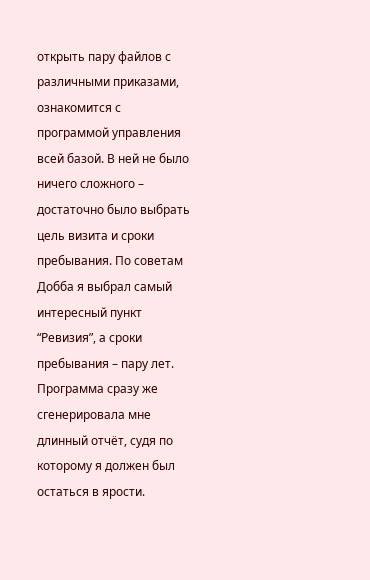открыть пару файлов с различными приказами, ознакомится с программой управления всей базой. В ней не было ничего сложного – достаточно было выбрать цель визита и сроки пребывания. По советам Добба я выбрал самый интересный пункт “Ревизия”, а сроки пребывания – пару лет. Программа сразу же сгенерировала мне длинный отчёт, судя по которому я должен был остаться в ярости.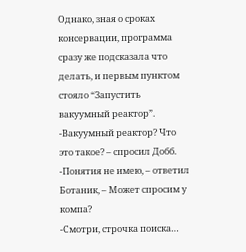Однако, зная о сроках консервации, программа сразу же подсказала что делать, и первым пунктом стояло “Запустить вакуумный реактор”.
-Вакуумный реактор? Что это такое? – спросил Добб.
-Понятия не имею, – ответил Ботаник, – Может спросим у компа?
-Смотри, строчка поиска…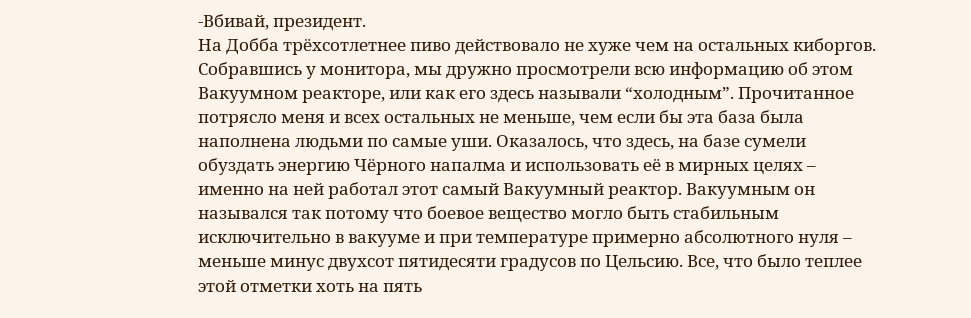-Вбивай, президент.
На Добба трёхсотлетнее пиво действовало не хуже чем на остальных киборгов. Собравшись у монитора, мы дружно просмотрели всю информацию об этом Вакуумном реакторе, или как его здесь называли “холодным”. Прочитанное потрясло меня и всех остальных не меньше, чем если бы эта база была наполнена людьми по самые уши. Оказалось, что здесь, на базе сумели обуздать энергию Чёрного напалма и использовать её в мирных целях – именно на ней работал этот самый Вакуумный реактор. Вакуумным он назывался так потому что боевое вещество могло быть стабильным исключительно в вакууме и при температуре примерно абсолютного нуля – меньше минус двухсот пятидесяти градусов по Цельсию. Все, что было теплее этой отметки хоть на пять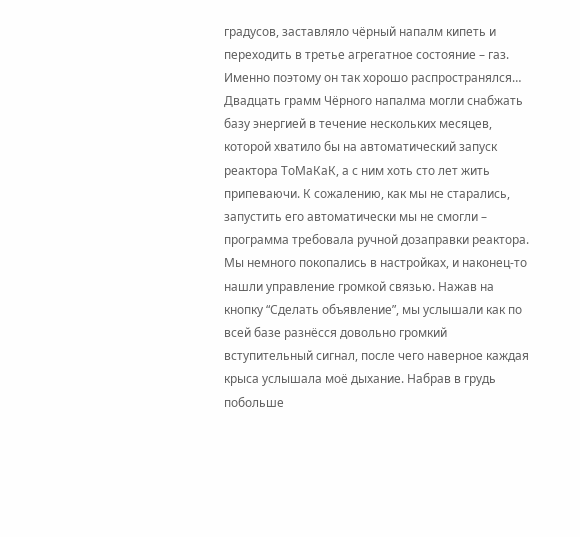градусов, заставляло чёрный напалм кипеть и переходить в третье агрегатное состояние – газ. Именно поэтому он так хорошо распространялся…
Двадцать грамм Чёрного напалма могли снабжать базу энергией в течение нескольких месяцев, которой хватило бы на автоматический запуск реактора ТоМаКаК, а с ним хоть сто лет жить припеваючи. К сожалению, как мы не старались, запустить его автоматически мы не смогли – программа требовала ручной дозаправки реактора. Мы немного покопались в настройках, и наконец-то нашли управление громкой связью. Нажав на кнопку “Сделать объявление”, мы услышали как по всей базе разнёсся довольно громкий вступительный сигнал, после чего наверное каждая крыса услышала моё дыхание. Набрав в грудь побольше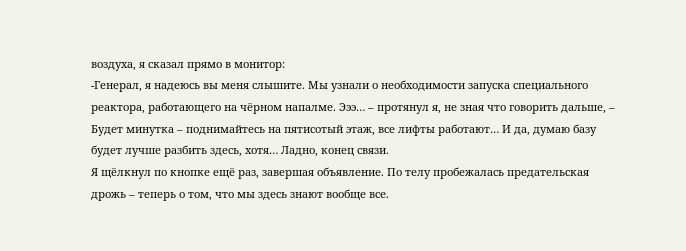воздуха, я сказал прямо в монитор:
-Генерал, я надеюсь вы меня слышите. Мы узнали о необходимости запуска специального реактора, работающего на чёрном напалме. Эээ… – протянул я, не зная что говорить дальше, – Будет минутка – поднимайтесь на пятисотый этаж, все лифты работают… И да, думаю базу будет лучше разбить здесь, хотя… Ладно, конец связи.
Я щёлкнул по кнопке ещё раз, завершая объявление. По телу пробежалась предательская дрожь – теперь о том, что мы здесь знают вообще все.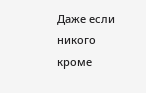Даже если никого кроме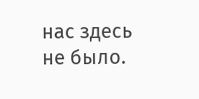нас здесь не было.